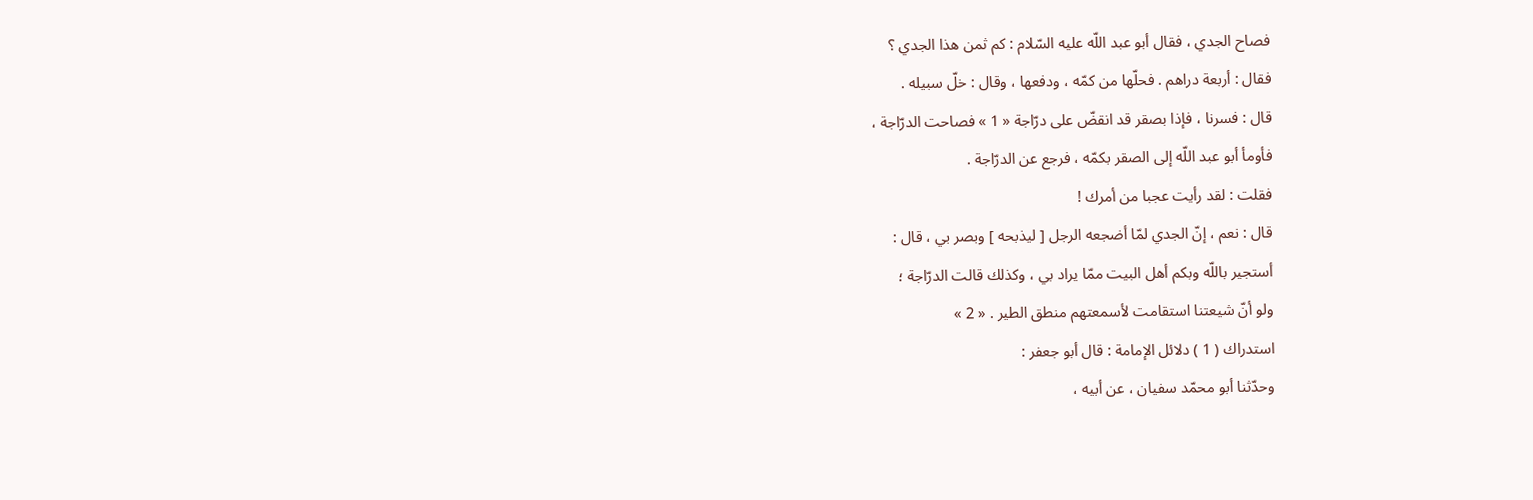فصاح الجدي ، فقال أبو عبد اللّه عليه السّلام : كم ثمن هذا الجدي ؟
فقال : أربعة دراهم . فحلّها من كمّه ، ودفعها ، وقال : خلّ سبيله .
قال : فسرنا ، فإذا بصقر قد انقضّ على درّاجة « 1 » فصاحت الدرّاجة ،
فأومأ أبو عبد اللّه إلى الصقر بكمّه ، فرجع عن الدرّاجة .
فقلت : لقد رأيت عجبا من أمرك !
قال : نعم ، إنّ الجدي لمّا أضجعه الرجل [ ليذبحه ] وبصر بي ، قال :
أستجير باللّه وبكم أهل البيت ممّا يراد بي ، وكذلك قالت الدرّاجة ؛
ولو أنّ شيعتنا استقامت لأسمعتهم منطق الطير . « 2 »
استدراك ( 1 ) دلائل الإمامة : قال أبو جعفر :
وحدّثنا أبو محمّد سفيان ، عن أبيه ،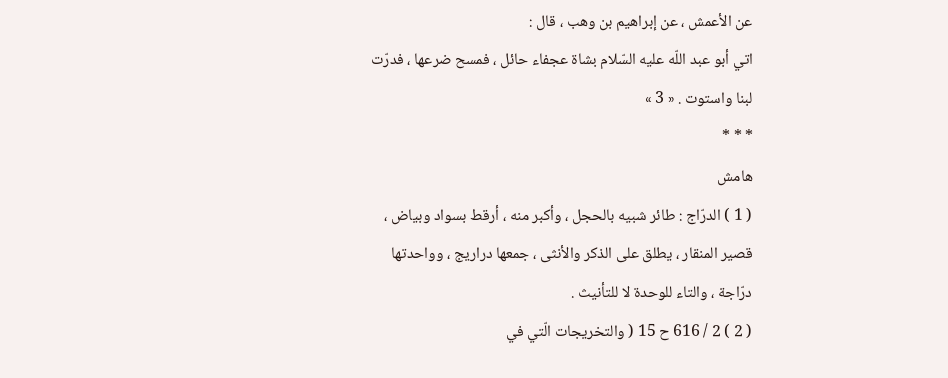عن الأعمش ، عن إبراهيم بن وهب ، قال :
اتي أبو عبد اللّه عليه السّلام بشاة عجفاء حائل ، فمسح ضرعها ، فدرّت لبنا واستوت . « 3 »
* * *
هامش
( 1 ) الدرّاج : طائر شبيه بالحجل ، وأكبر منه ، أرقط بسواد وبياض ، قصير المنقار ، يطلق على الذكر والأنثى ، جمعها دراريج ، وواحدتها درّاجة ، والتاء للوحدة لا للتأنيث .
( 2 ) 2 / 616 ح 15 ( والتخريجات الّتي في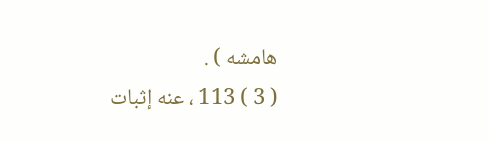هامشه ) .
( 3 ) 113 ، عنه إثبات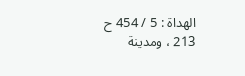الهداة : 5 / 454 ح 213 ، ومدينة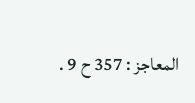المعاجز : 357 ح 9 .